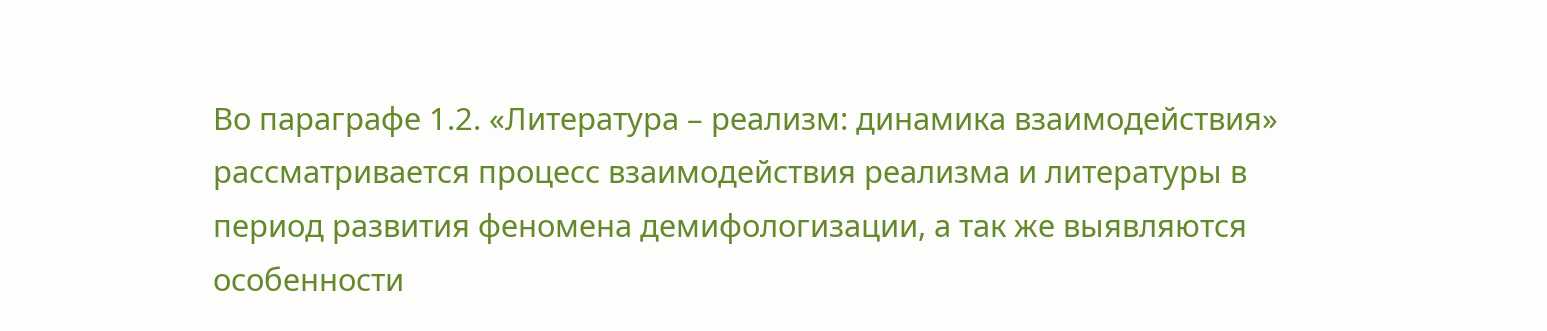Во параграфе 1.2. «Литература – реализм: динамика взаимодействия» рассматривается процесс взаимодействия реализма и литературы в период развития феномена демифологизации, а так же выявляются особенности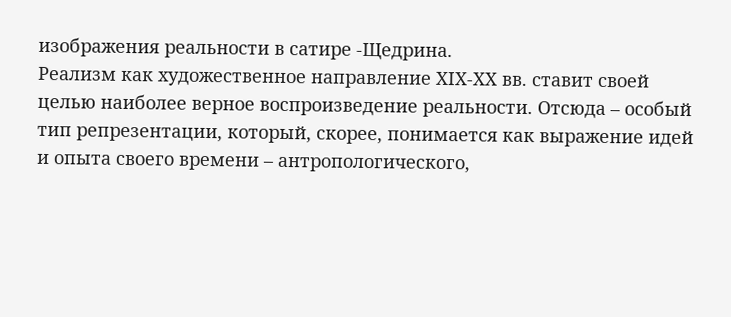изображения реальности в сатире -Щедрина.
Реализм как художественное направление ХIХ-ХХ вв. ставит своей целью наиболее верное воспроизведение реальности. Отсюда – особый тип репрезентации, который, скорее, понимается как выражение идей и опыта своего времени – антропологического,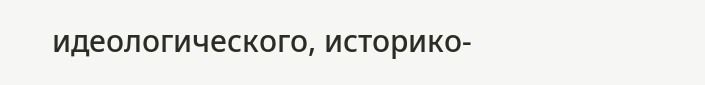идеологического, историко-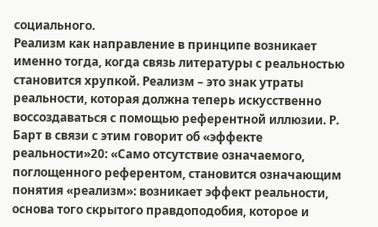социального.
Реализм как направление в принципе возникает именно тогда, когда связь литературы с реальностью становится хрупкой. Реализм – это знак утраты реальности, которая должна теперь искусственно воссоздаваться с помощью референтной иллюзии. Р. Барт в связи с этим говорит об «эффекте реальности»20: «Само отсутствие означаемого, поглощенного референтом, становится означающим понятия «реализм»: возникает эффект реальности, основа того скрытого правдоподобия, которое и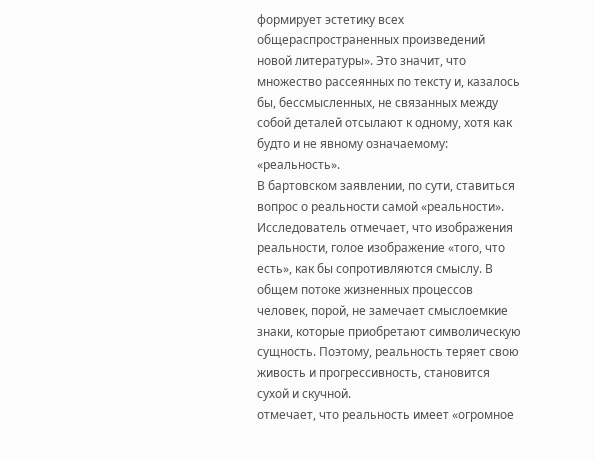формирует эстетику всех общераспространенных произведений новой литературы». Это значит, что множество рассеянных по тексту и, казалось бы, бессмысленных, не связанных между собой деталей отсылают к одному, хотя как будто и не явному означаемому: «реальность».
В бартовском заявлении, по сути, ставиться вопрос о реальности самой «реальности». Исследователь отмечает, что изображения реальности, голое изображение «того, что есть», как бы сопротивляются смыслу. В общем потоке жизненных процессов человек, порой, не замечает смыслоемкие знаки, которые приобретают символическую сущность. Поэтому, реальность теряет свою живость и прогрессивность, становится сухой и скучной.
отмечает, что реальность имеет «огромное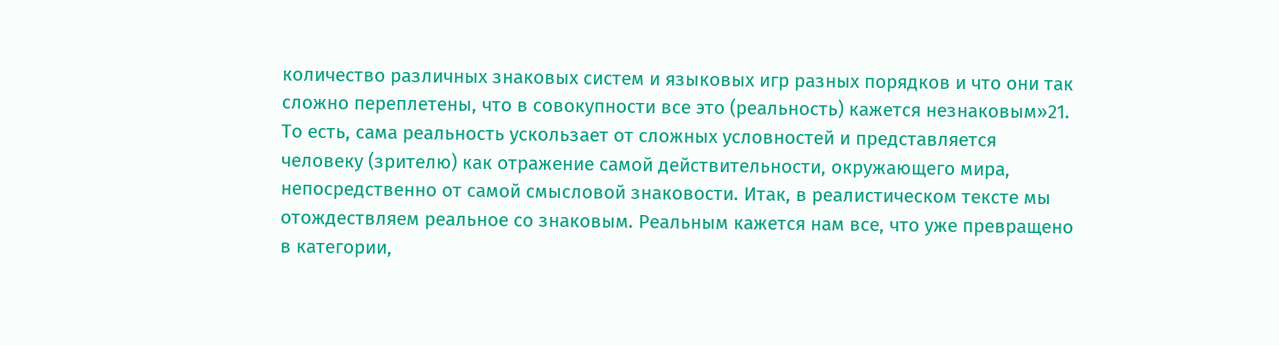количество различных знаковых систем и языковых игр разных порядков и что они так сложно переплетены, что в совокупности все это (реальность) кажется незнаковым»21. То есть, сама реальность ускользает от сложных условностей и представляется человеку (зрителю) как отражение самой действительности, окружающего мира, непосредственно от самой смысловой знаковости. Итак, в реалистическом тексте мы отождествляем реальное со знаковым. Реальным кажется нам все, что уже превращено в категории,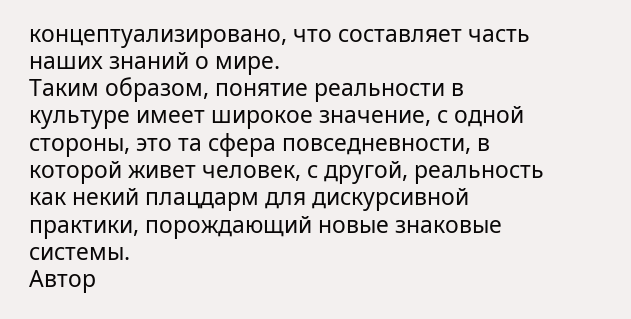концептуализировано, что составляет часть наших знаний о мире.
Таким образом, понятие реальности в культуре имеет широкое значение, с одной стороны, это та сфера повседневности, в которой живет человек, с другой, реальность как некий плацдарм для дискурсивной практики, порождающий новые знаковые системы.
Автор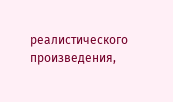реалистического произведения,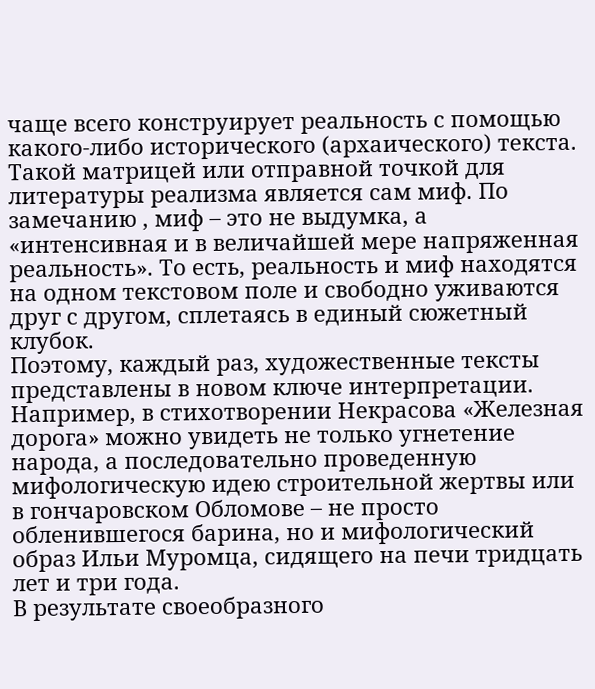чаще всего конструирует реальность с помощью какого-либо исторического (архаического) текста. Такой матрицей или отправной точкой для литературы реализма является сам миф. По замечанию , миф – это не выдумка, а «интенсивная и в величайшей мере напряженная реальность». То есть, реальность и миф находятся на одном текстовом поле и свободно уживаются друг с другом, сплетаясь в единый сюжетный клубок.
Поэтому, каждый раз, художественные тексты представлены в новом ключе интерпретации. Например, в стихотворении Некрасова «Железная дорога» можно увидеть не только угнетение народа, а последовательно проведенную мифологическую идею строительной жертвы или в гончаровском Обломове – не просто обленившегося барина, но и мифологический образ Ильи Муромца, сидящего на печи тридцать лет и три года.
В результате своеобразного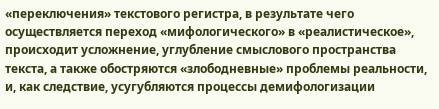«переключения» текстового регистра, в результате чего осуществляется переход «мифологического» в «реалистическое», происходит усложнение, углубление смыслового пространства текста, а также обостряются «злободневные» проблемы реальности, и, как следствие, усугубляются процессы демифологизации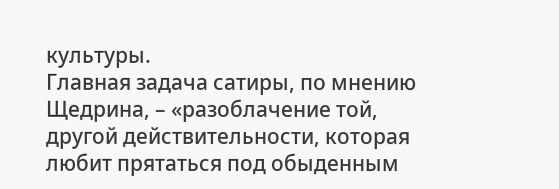культуры.
Главная задача сатиры, по мнению Щедрина, – «разоблачение той, другой действительности, которая любит прятаться под обыденным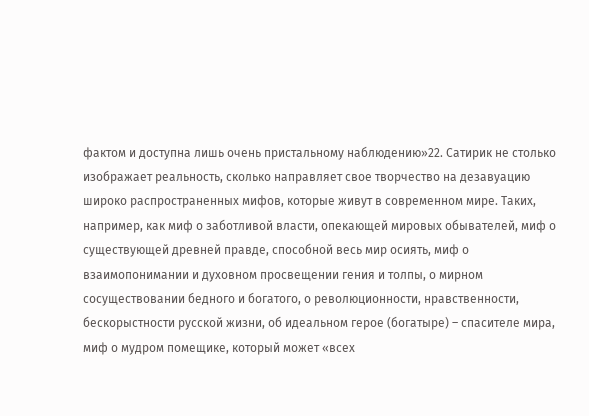фактом и доступна лишь очень пристальному наблюдению»22. Сатирик не столько изображает реальность, сколько направляет свое творчество на дезавуацию широко распространенных мифов, которые живут в современном мире. Таких, например, как миф о заботливой власти, опекающей мировых обывателей, миф о существующей древней правде, способной весь мир осиять, миф о взаимопонимании и духовном просвещении гения и толпы, о мирном сосуществовании бедного и богатого, о революционности, нравственности, бескорыстности русской жизни, об идеальном герое (богатыре) – спасителе мира, миф о мудром помещике, который может «всех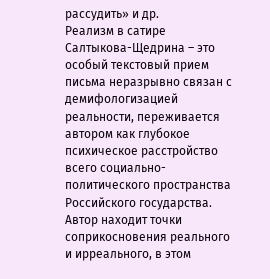рассудить» и др.
Реализм в сатире Салтыкова-Щедрина – это особый текстовый прием письма неразрывно связан с демифологизацией реальности, переживается автором как глубокое психическое расстройство всего социально-политического пространства Российского государства. Автор находит точки соприкосновения реального и ирреального, в этом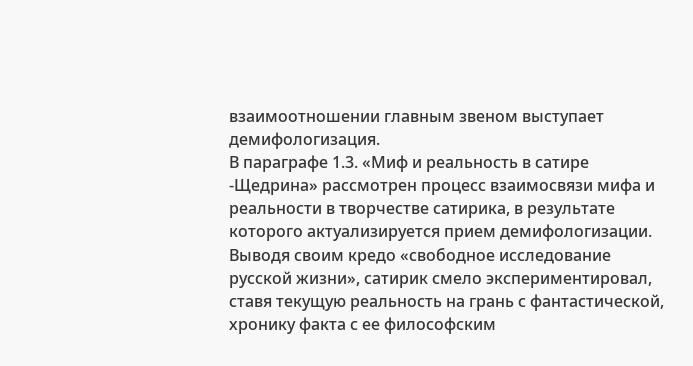взаимоотношении главным звеном выступает демифологизация.
В параграфе 1.3. «Миф и реальность в сатире -Щедрина» рассмотрен процесс взаимосвязи мифа и реальности в творчестве сатирика, в результате которого актуализируется прием демифологизации.
Выводя своим кредо «свободное исследование русской жизни», сатирик смело экспериментировал, ставя текущую реальность на грань с фантастической, хронику факта с ее философским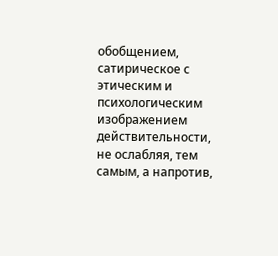обобщением, сатирическое с этическим и психологическим изображением действительности, не ослабляя, тем самым, а напротив,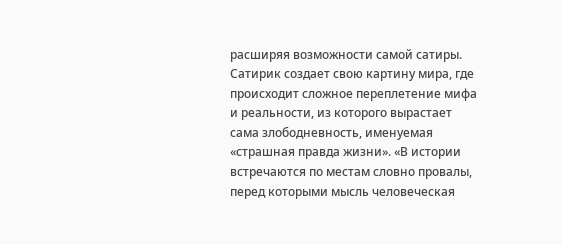расширяя возможности самой сатиры.
Сатирик создает свою картину мира, где происходит сложное переплетение мифа и реальности, из которого вырастает сама злободневность, именуемая «страшная правда жизни». «В истории встречаются по местам словно провалы, перед которыми мысль человеческая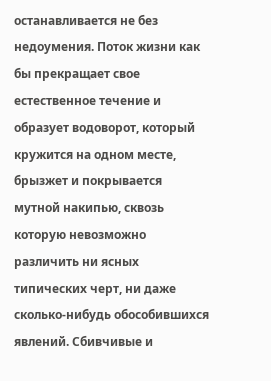останавливается не без недоумения. Поток жизни как бы прекращает свое естественное течение и образует водоворот, который кружится на одном месте, брызжет и покрывается мутной накипью, сквозь которую невозможно различить ни ясных типических черт, ни даже сколько-нибудь обособившихся явлений. Сбивчивые и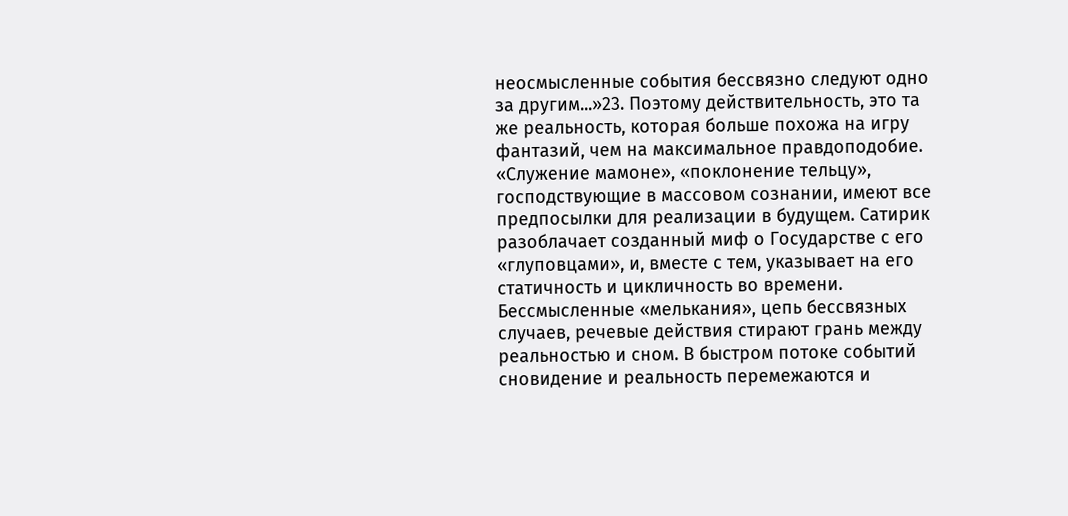неосмысленные события бессвязно следуют одно за другим...»23. Поэтому действительность, это та же реальность, которая больше похожа на игру фантазий, чем на максимальное правдоподобие.
«Служение мамоне», «поклонение тельцу», господствующие в массовом сознании, имеют все предпосылки для реализации в будущем. Сатирик разоблачает созданный миф о Государстве с его «глуповцами», и, вместе с тем, указывает на его статичность и цикличность во времени.
Бессмысленные «мелькания», цепь бессвязных случаев, речевые действия стирают грань между реальностью и сном. В быстром потоке событий сновидение и реальность перемежаются и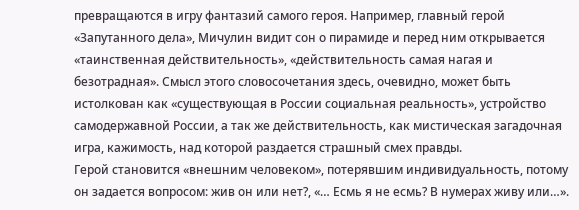превращаются в игру фантазий самого героя. Например, главный герой «Запутанного дела», Мичулин видит сон о пирамиде и перед ним открывается «таинственная действительность», «действительность самая нагая и безотрадная». Смысл этого словосочетания здесь, очевидно, может быть истолкован как «существующая в России социальная реальность», устройство самодержавной России, а так же действительность, как мистическая загадочная игра, кажимость, над которой раздается страшный смех правды.
Герой становится «внешним человеком», потерявшим индивидуальность, потому он задается вопросом: жив он или нет?, «… Есмь я не есмь? В нумерах живу или…».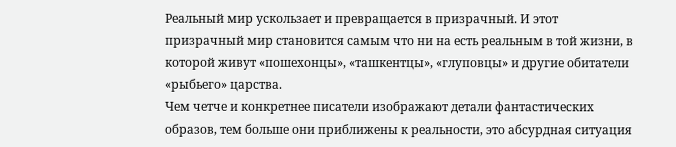Реальный мир ускользает и превращается в призрачный. И этот призрачный мир становится самым что ни на есть реальным в той жизни, в которой живут «пошехонцы», «ташкентцы», «глуповцы» и другие обитатели «рыбьего» царства.
Чем четче и конкретнее писатели изображают детали фантастических образов, тем больше они приближены к реальности, это абсурдная ситуация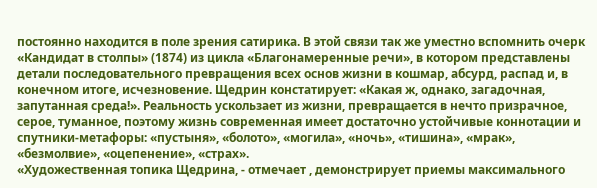постоянно находится в поле зрения сатирика. В этой связи так же уместно вспомнить очерк «Кандидат в столпы» (1874) из цикла «Благонамеренные речи», в котором представлены детали последовательного превращения всех основ жизни в кошмар, абсурд, распад и, в конечном итоге, исчезновение. Щедрин констатирует: «Какая ж, однако, загадочная, запутанная среда!». Реальность ускользает из жизни, превращается в нечто призрачное, серое, туманное, поэтому жизнь современная имеет достаточно устойчивые коннотации и спутники-метафоры: «пустыня», «болото», «могила», «ночь», «тишина», «мрак», «безмолвие», «оцепенение», «страх».
«Художественная топика Щедрина, - отмечает , демонстрирует приемы максимального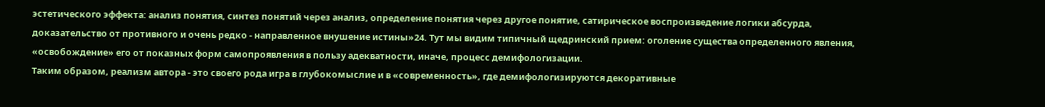эстетического эффекта: анализ понятия, синтез понятий через анализ, определение понятия через другое понятие, сатирическое воспроизведение логики абсурда, доказательство от противного и очень редко - направленное внушение истины»24. Тут мы видим типичный щедринский прием: оголение существа определенного явления, «освобождение» его от показных форм самопроявления в пользу адекватности, иначе, процесс демифологизации.
Таким образом, реализм автора - это своего рода игра в глубокомыслие и в «современность», где демифологизируются декоративные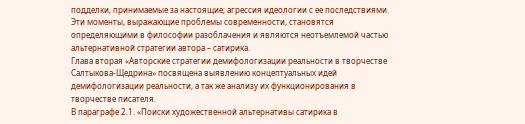подделки, принимаемые за настоящие; агрессия идеологии с ее последствиями. Эти моменты, выражающие проблемы современности, становятся определяющими в философии разоблачения и являются неотъемлемой частью альтернативной стратегии автора – сатирика.
Глава вторая «Авторские стратегии демифологизации реальности в творчестве Салтыкова-Щедрина» посвящена выявлению концептуальных идей демифологизации реальности, а так же анализу их функционирования в творчестве писателя.
В параграфе 2.1. «Поиски художественной альтернативы сатирика в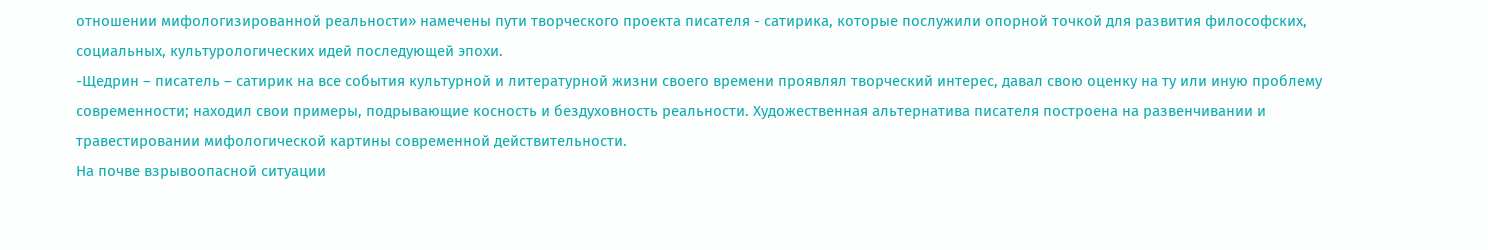отношении мифологизированной реальности» намечены пути творческого проекта писателя - сатирика, которые послужили опорной точкой для развития философских, социальных, культурологических идей последующей эпохи.
-Щедрин – писатель – сатирик на все события культурной и литературной жизни своего времени проявлял творческий интерес, давал свою оценку на ту или иную проблему современности; находил свои примеры, подрывающие косность и бездуховность реальности. Художественная альтернатива писателя построена на развенчивании и травестировании мифологической картины современной действительности.
На почве взрывоопасной ситуации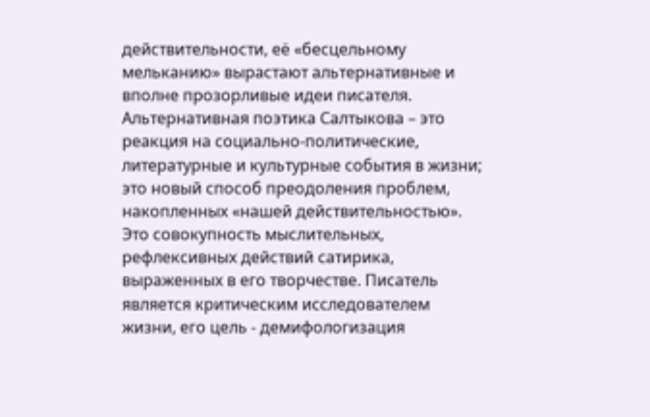действительности, её «бесцельному мельканию» вырастают альтернативные и вполне прозорливые идеи писателя. Альтернативная поэтика Салтыкова – это реакция на социально-политические, литературные и культурные события в жизни; это новый способ преодоления проблем, накопленных «нашей действительностью». Это совокупность мыслительных, рефлексивных действий сатирика, выраженных в его творчестве. Писатель является критическим исследователем жизни, его цель - демифологизация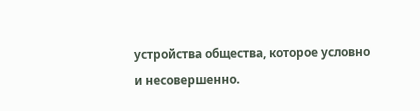устройства общества, которое условно и несовершенно.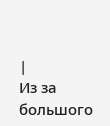|
Из за большого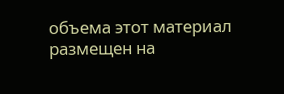объема этот материал размещен на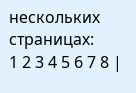нескольких страницах:
1 2 3 4 5 6 7 8 |